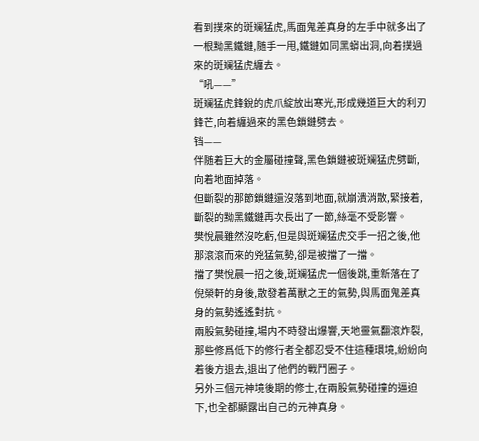看到撲來的斑斓猛虎,馬面鬼差真身的左手中就多出了一根黝黑鐵鏈,随手一甩,鐵鏈如同黑蟒出洞,向着撲過來的斑斓猛虎纏去。
“吼——”
斑斓猛虎鋒銳的虎爪綻放出寒光,形成幾道巨大的利刃鋒芒,向着纏過來的黑色鎖鏈劈去。
铛——
伴随着巨大的金屬碰撞聲,黑色鎖鏈被斑斓猛虎劈斷,向着地面掉落。
但斷裂的那節鎖鏈還沒落到地面,就崩潰消散,緊接着,斷裂的黝黑鐵鏈再次長出了一節,絲毫不受影響。
樊悅晨雖然沒吃虧,但是與斑斓猛虎交手一招之後,他那滾滾而來的兇猛氣勢,卻是被擋了一擋。
擋了樊悅晨一招之後,斑斓猛虎一個後跳,重新落在了倪榮軒的身後,散發着萬獸之王的氣勢,與馬面鬼差真身的氣勢遙遙對抗。
兩股氣勢碰撞,場内不時發出爆響,天地靈氣翻滾炸裂,那些修爲低下的修行者全都忍受不住這種環境,紛紛向着後方退去,退出了他們的戰鬥圈子。
另外三個元神境後期的修士,在兩股氣勢碰撞的逼迫下,也全都顯露出自己的元神真身。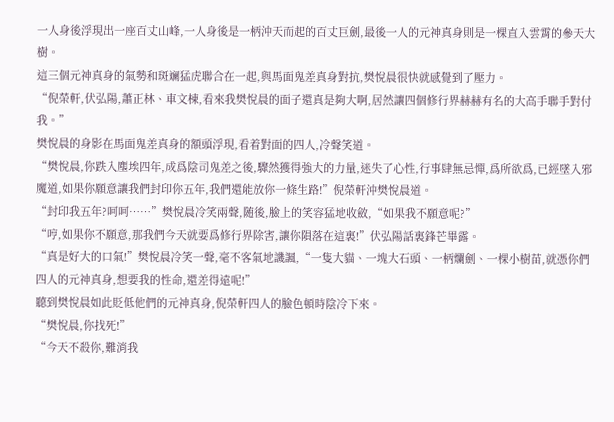一人身後浮現出一座百丈山峰,一人身後是一柄沖天而起的百丈巨劍,最後一人的元神真身則是一棵直入雲霄的參天大樹。
這三個元神真身的氣勢和斑斓猛虎聯合在一起,與馬面鬼差真身對抗,樊悅晨很快就感覺到了壓力。
“倪榮軒,伏弘陽,蕭正林、車文棟,看來我樊悅晨的面子還真是夠大啊,居然讓四個修行界赫赫有名的大高手聯手對付我。”
樊悅晨的身影在馬面鬼差真身的額頭浮現,看着對面的四人,冷聲笑道。
“樊悅晨,你跌入塵埃四年,成爲陰司鬼差之後,驟然獲得強大的力量,迷失了心性,行事肆無忌憚,爲所欲爲,已經墜入邪魔道,如果你願意讓我們封印你五年,我們還能放你一條生路!”倪榮軒沖樊悅晨道。
“封印我五年?呵呵……”樊悅晨冷笑兩聲,随後,臉上的笑容猛地收斂,“如果我不願意呢?”
“哼,如果你不願意,那我們今天就要爲修行界除害,讓你隕落在這裏!”伏弘陽話裏鋒芒畢露。
“真是好大的口氣!”樊悅晨冷笑一聲,毫不客氣地譏諷,“一隻大貓、一塊大石頭、一柄爛劍、一棵小樹苗,就憑你們四人的元神真身,想要我的性命,還差得遠呢!”
聽到樊悅晨如此貶低他們的元神真身,倪榮軒四人的臉色頓時陰冷下來。
“樊悅晨,你找死!”
“今天不殺你,難消我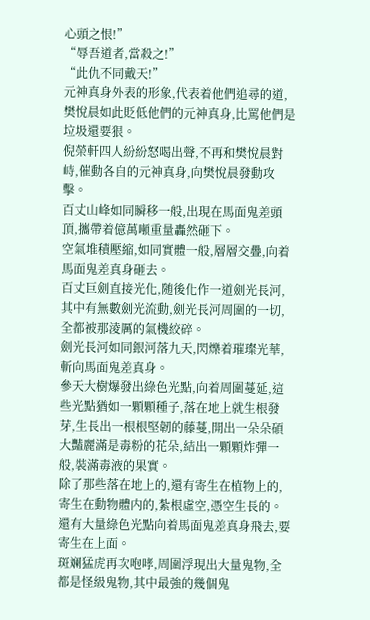心頭之恨!”
“辱吾道者,當殺之!”
“此仇不同戴天!”
元神真身外表的形象,代表着他們追尋的道,樊悅晨如此貶低他們的元神真身,比罵他們是垃圾還要狠。
倪榮軒四人紛紛怒喝出聲,不再和樊悅晨對峙,催動各自的元神真身,向樊悅晨發動攻擊。
百丈山峰如同瞬移一般,出現在馬面鬼差頭頂,攜帶着億萬噸重量轟然砸下。
空氣堆積壓縮,如同實體一般,層層交疊,向着馬面鬼差真身砸去。
百丈巨劍直接光化,随後化作一道劍光長河,其中有無數劍光流動,劍光長河周圍的一切,全都被那淩厲的氣機絞碎。
劍光長河如同銀河落九天,閃爍着璀璨光華,斬向馬面鬼差真身。
參天大樹爆發出綠色光點,向着周圍蔓延,這些光點猶如一顆顆種子,落在地上就生根發芽,生長出一根根堅韌的藤蔓,開出一朵朵碩大豔麗滿是毒粉的花朵,結出一顆顆炸彈一般,裝滿毒液的果實。
除了那些落在地上的,還有寄生在植物上的,寄生在動物體内的,紮根虛空,憑空生長的。還有大量綠色光點向着馬面鬼差真身飛去,要寄生在上面。
斑斓猛虎再次咆哮,周圍浮現出大量鬼物,全都是怪級鬼物,其中最強的幾個鬼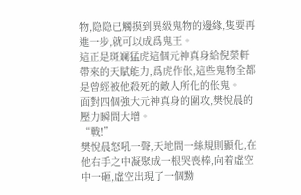物,隐隐已觸摸到異級鬼物的邊緣,隻要再進一步,就可以成爲鬼王。
這正是斑斓猛虎這個元神真身給倪榮軒帶來的天賦能力,爲虎作伥,這些鬼物全都是曾經被他殺死的敵人所化的伥鬼。
面對四個強大元神真身的圍攻,樊悅晨的壓力瞬間大增。
“戰!”
樊悅晨怒吼一聲,天地間一絲規則顯化,在他右手之中凝聚成一根哭喪棒,向着虛空中一砸,虛空出現了一個黝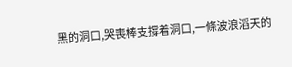黑的洞口,哭喪棒支撐着洞口,一條波浪滔天的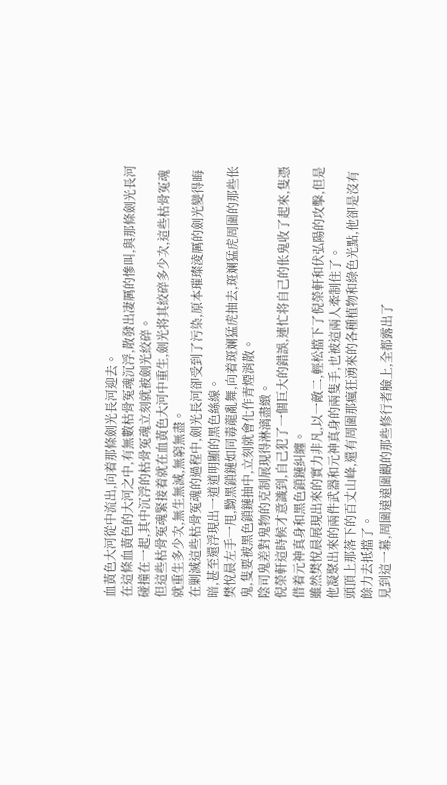血黃色大河從中流出,向着那條劍光長河迎去。
在這條血黃色的大河之中,有無數枯骨冤魂沉浮,散發出凄厲的慘叫,與那條劍光長河碰撞在一起,其中沉浮的枯骨冤魂立刻就被劍光絞碎。
但這些枯骨冤魂緊接着就在血黃色大河中重生,劍光将其絞碎多少次,這些枯骨冤魂就重生多少次,無生無滅,無窮無盡。
在剿滅這些枯骨冤魂的過程中,劍光長河卻受到了污染,原本璀璨淩厲的劍光變得晦暗,甚至還浮現出一道道明顯的黑色絲線。
樊悅晨左手一甩,黝黑鎖鏈如同毒龍亂舞,向着斑斓猛虎抽去,斑斓猛虎周圍的那些伥鬼,隻要被黑色鎖鏈抽中,立刻就會化作青煙消散。
陰司鬼差對鬼物的克制展現得淋漓盡緻。
倪榮軒這時候才意識到,自己犯了一個巨大的錯誤,連忙将自己的伥鬼收了起來,隻憑借着元神真身和黑色鎖鏈糾纏。
雖然樊悅晨展現出來的實力非凡,以一敵二,輕松擋下了倪榮軒和伏弘陽的攻擊,但是他凝聚出來的兩件武器和元神真身的兩隻手,也被這兩人牽制住了。
頭頂上那落下的百丈山峰,還有周圍那瘋狂湧來的各種植物和綠色光點,他卻是沒有餘力去抵擋了。
見到這一幕,周圍遠遠圍觀的那些修行者臉上,全都露出了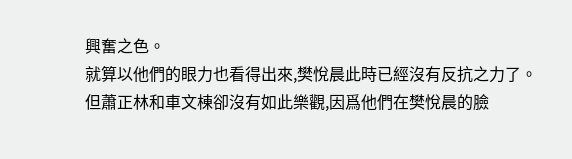興奮之色。
就算以他們的眼力也看得出來,樊悅晨此時已經沒有反抗之力了。
但蕭正林和車文棟卻沒有如此樂觀,因爲他們在樊悅晨的臉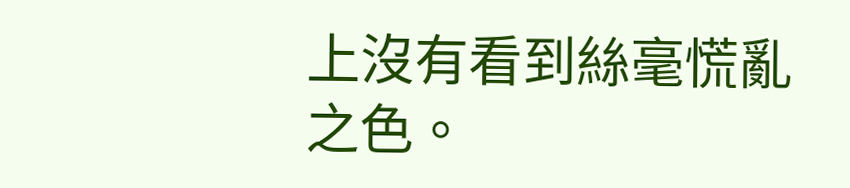上沒有看到絲毫慌亂之色。